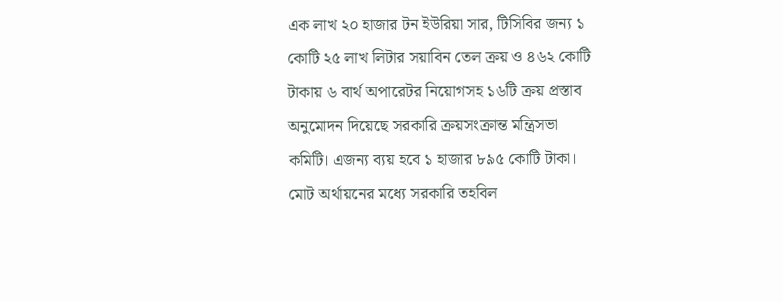এক লাখ ২০ হাজার টন ইউরিয়া সার, টিসিবির জন্য ১ কোটি ২৫ লাখ লিটার সয়াবিন তেল ক্রয় ও ৪৬২ কোটি টাকায় ৬ বার্থ অপারেটর নিয়োগসহ ১৬টি ক্রয় প্রস্তাব অনুমোদন দিয়েছে সরকারি ক্রয়সংক্রান্ত মন্ত্রিসভা কমিটি। এজন্য ব্যয় হবে ১ হাজার ৮৯৫ কোটি টাকা। মোট অর্থায়নের মধ্যে সরকারি তহবিল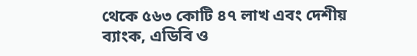থেকে ৫৬৩ কোটি ৪৭ লাখ এবং দেশীয় ব্যাংক, এডিবি ও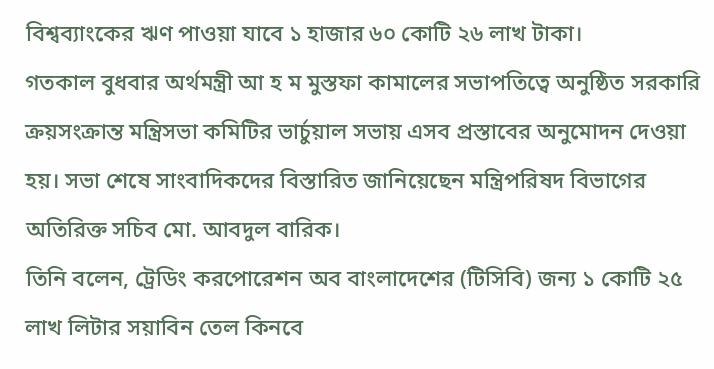বিশ্বব্যাংকের ঋণ পাওয়া যাবে ১ হাজার ৬০ কোটি ২৬ লাখ টাকা।
গতকাল বুধবার অর্থমন্ত্রী আ হ ম মুস্তফা কামালের সভাপতিত্বে অনুষ্ঠিত সরকারি ক্রয়সংক্রান্ত মন্ত্রিসভা কমিটির ভার্চুয়াল সভায় এসব প্রস্তাবের অনুমোদন দেওয়া হয়। সভা শেষে সাংবাদিকদের বিস্তারিত জানিয়েছেন মন্ত্রিপরিষদ বিভাগের অতিরিক্ত সচিব মো. আবদুল বারিক।
তিনি বলেন, ট্রেডিং করপোরেশন অব বাংলাদেশের (টিসিবি) জন্য ১ কোটি ২৫ লাখ লিটার সয়াবিন তেল কিনবে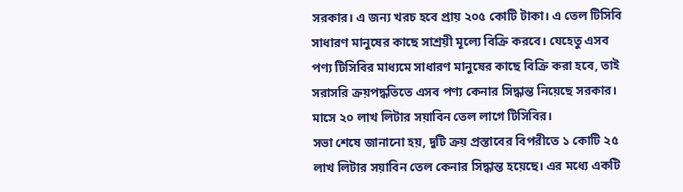সরকার। এ জন্য খরচ হবে প্রায় ২০৫ কোটি টাকা। এ তেল টিসিবি সাধারণ মানুষের কাছে সাশ্রয়ী মূল্যে বিক্রি করবে। যেহেতু এসব পণ্য টিসিবির মাধ্যমে সাধারণ মানুষের কাছে বিক্রি করা হবে, তাই সরাসরি ক্রয়পদ্ধতিতে এসব পণ্য কেনার সিদ্ধান্ত নিয়েছে সরকার। মাসে ২০ লাখ লিটার সয়াবিন তেল লাগে টিসিবির।
সভা শেষে জানানো হয়, দুটি ক্রয় প্রস্তাবের বিপরীতে ১ কোটি ২৫ লাখ লিটার সয়াবিন তেল কেনার সিদ্ধান্ত হয়েছে। এর মধ্যে একটি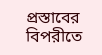প্রস্তাবের বিপরীতে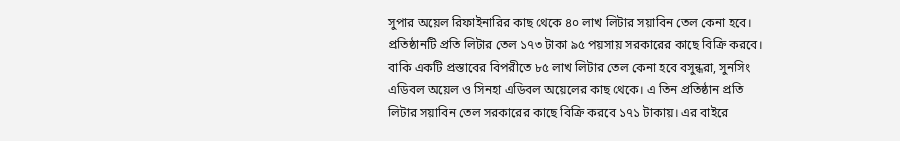সুপার অয়েল রিফাইনারির কাছ থেকে ৪০ লাখ লিটার সয়াবিন তেল কেনা হবে। প্রতিষ্ঠানটি প্রতি লিটার তেল ১৭৩ টাকা ৯৫ পয়সায় সরকারের কাছে বিক্রি করবে। বাকি একটি প্রস্তাবের বিপরীতে ৮৫ লাখ লিটার তেল কেনা হবে বসুন্ধরা, সুনসিং এডিবল অয়েল ও সিনহা এডিবল অয়েলের কাছ থেকে। এ তিন প্রতিষ্ঠান প্রতি লিটার সয়াবিন তেল সরকারের কাছে বিক্রি করবে ১৭১ টাকায়। এর বাইরে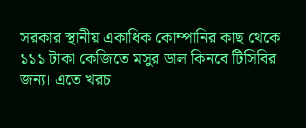সরকার স্থানীয় একাধিক কোম্পানির কাছ থেকে ১১১ টাকা কেজিতে মসুর ডাল কিনবে টিসিবির জন্য। এতে খরচ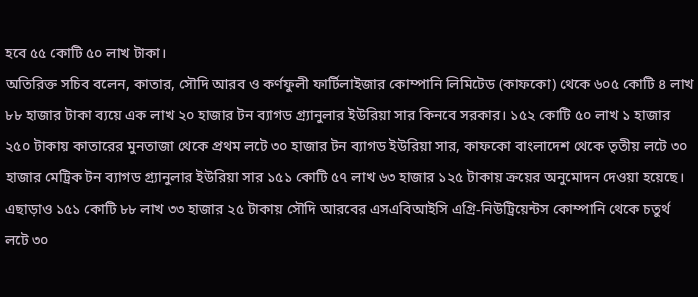হবে ৫৫ কোটি ৫০ লাখ টাকা।
অতিরিক্ত সচিব বলেন, কাতার, সৌদি আরব ও কর্ণফুলী ফার্টিলাইজার কোম্পানি লিমিটেড (কাফকো) থেকে ৬০৫ কোটি ৪ লাখ ৮৮ হাজার টাকা ব্যয়ে এক লাখ ২০ হাজার টন ব্যাগড গ্র্যানুলার ইউরিয়া সার কিনবে সরকার। ১৫২ কোটি ৫০ লাখ ১ হাজার ২৫০ টাকায় কাতারের মুনতাজা থেকে প্রথম লটে ৩০ হাজার টন ব্যাগড ইউরিয়া সার, কাফকো বাংলাদেশ থেকে তৃতীয় লটে ৩০ হাজার মেট্রিক টন ব্যাগড গ্র্যানুলার ইউরিয়া সার ১৫১ কোটি ৫৭ লাখ ৬৩ হাজার ১২৫ টাকায় ক্রয়ের অনুমোদন দেওয়া হয়েছে।
এছাড়াও ১৫১ কোটি ৮৮ লাখ ৩৩ হাজার ২৫ টাকায় সৌদি আরবের এসএবিআইসি এগ্রি-নিউট্রিয়েন্টস কোম্পানি থেকে চতুর্থ লটে ৩০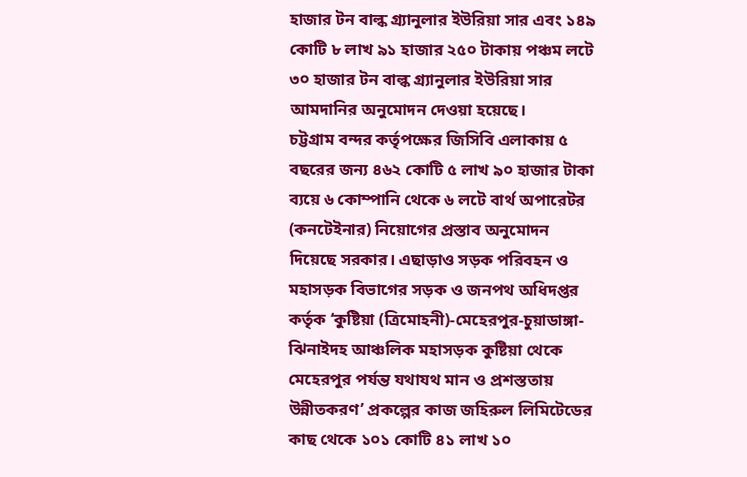হাজার টন বাল্ক গ্র্যানুলার ইউরিয়া সার এবং ১৪৯ কোটি ৮ লাখ ৯১ হাজার ২৫০ টাকায় পঞ্চম লটে ৩০ হাজার টন বাল্ক গ্র্যানুলার ইউরিয়া সার আমদানির অনুমোদন দেওয়া হয়েছে।
চট্টগ্রাম বন্দর কর্তৃপক্ষের জিসিবি এলাকায় ৫ বছরের জন্য ৪৬২ কোটি ৫ লাখ ৯০ হাজার টাকা ব্যয়ে ৬ কোম্পানি থেকে ৬ লটে বার্থ অপারেটর (কনটেইনার) নিয়োগের প্রস্তাব অনুমোদন দিয়েছে সরকার। এছাড়াও সড়ক পরিবহন ও মহাসড়ক বিভাগের সড়ক ও জনপথ অধিদপ্তর কর্তৃক ‘কুষ্টিয়া (ত্রিমোহনী)-মেহেরপুর-চুয়াডাঙ্গা-ঝিনাইদহ আঞ্চলিক মহাসড়ক কুষ্টিয়া থেকে মেহেরপুর পর্যন্ত যথাযথ মান ও প্রশস্ততায় উন্নীতকরণ’ প্রকল্পের কাজ জহিরুল লিমিটেডের কাছ থেকে ১০১ কোটি ৪১ লাখ ১০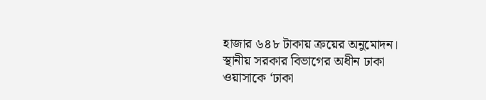হাজার ৬৪৮ টাকায় ক্রয়ের অনুমোদন। স্থানীয় সরকার বিভাগের অধীন ঢাকা ওয়াসাকে ‘ঢাকা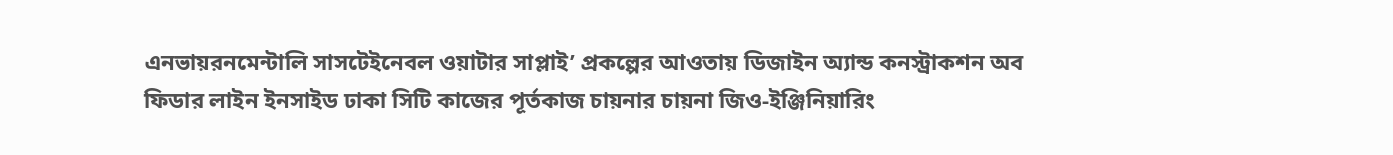এনভায়রনমেন্টালি সাসটেইনেবল ওয়াটার সাপ্লাই’ প্রকল্পের আওতায় ডিজাইন অ্যান্ড কনস্ট্রাকশন অব ফিডার লাইন ইনসাইড ঢাকা সিটি কাজের পূর্তকাজ চায়নার চায়না জিও-ইঞ্জিনিয়ারিং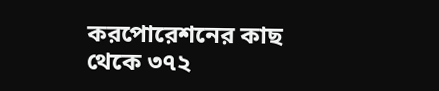করপোরেশনের কাছ থেকে ৩৭২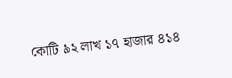কোটি ৯২ লাখ ১৭ হাজার ৪১৪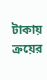টাকায় ক্রয়ের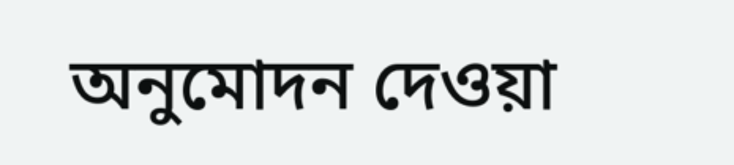অনুমোদন দেওয়া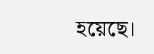হয়েছে।